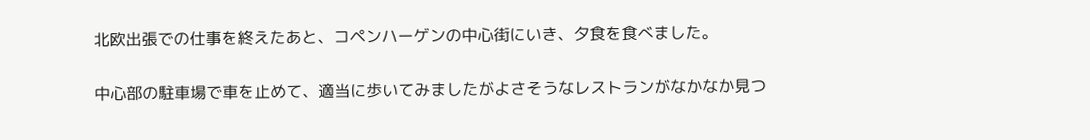北欧出張での仕事を終えたあと、コペンハーゲンの中心街にいき、夕食を食べました。


中心部の駐車場で車を止めて、適当に歩いてみましたがよさそうなレストランがなかなか見つ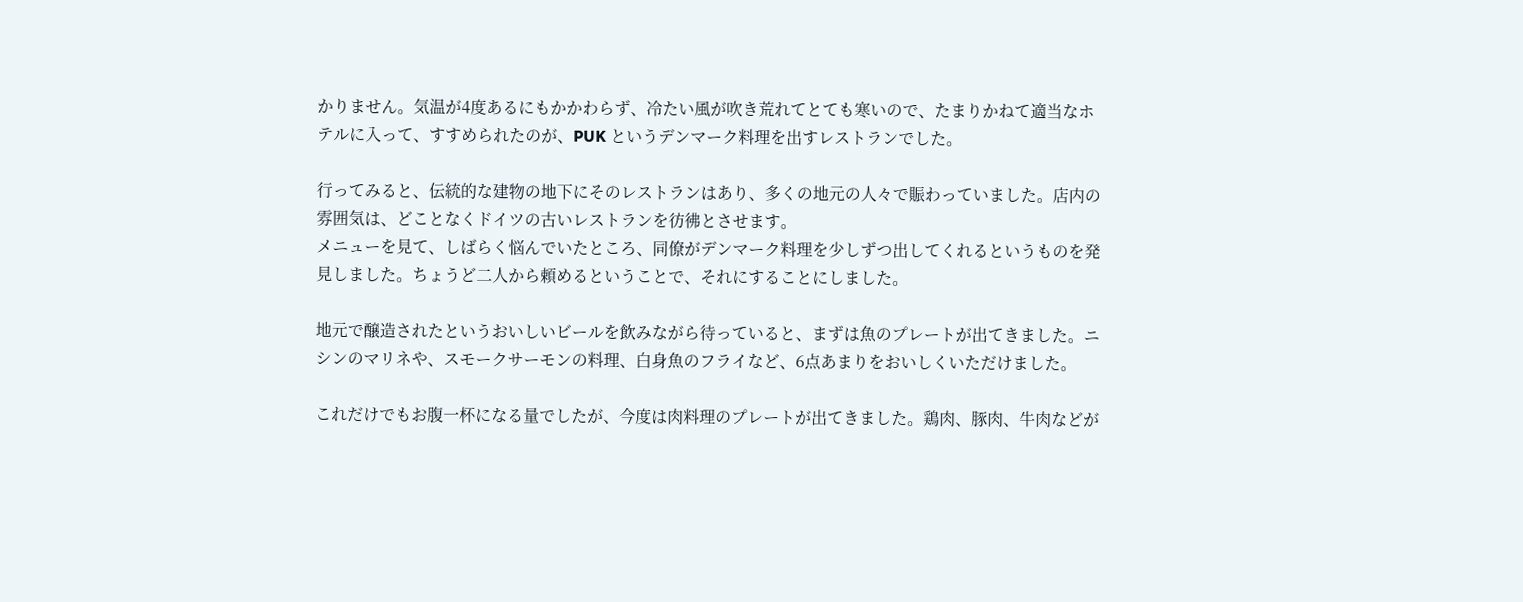かりません。気温が4度あるにもかかわらず、冷たい風が吹き荒れてとても寒いので、たまりかねて適当なホテルに入って、すすめられたのが、PUK というデンマーク料理を出すレストランでした。

行ってみると、伝統的な建物の地下にそのレストランはあり、多くの地元の人々で賑わっていました。店内の雰囲気は、どことなくドイツの古いレストランを彷彿とさせます。
メニューを見て、しばらく悩んでいたところ、同僚がデンマーク料理を少しずつ出してくれるというものを発見しました。ちょうど二人から頼めるということで、それにすることにしました。

地元で醸造されたというおいしいビールを飲みながら待っていると、まずは魚のプレートが出てきました。ニシンのマリネや、スモークサーモンの料理、白身魚のフライなど、6点あまりをおいしくいただけました。

これだけでもお腹一杯になる量でしたが、今度は肉料理のプレートが出てきました。鶏肉、豚肉、牛肉などが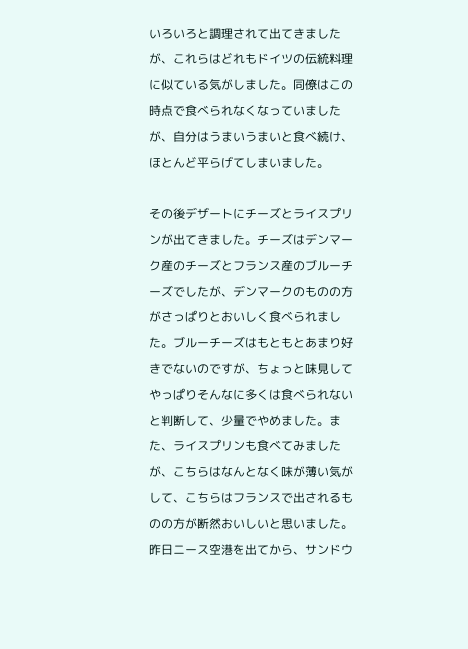いろいろと調理されて出てきましたが、これらはどれもドイツの伝統料理に似ている気がしました。同僚はこの時点で食べられなくなっていましたが、自分はうまいうまいと食べ続け、ほとんど平らげてしまいました。

その後デザートにチーズとライスプリンが出てきました。チーズはデンマーク産のチーズとフランス産のブルーチーズでしたが、デンマークのものの方がさっぱりとおいしく食べられました。ブルーチーズはもともとあまり好きでないのですが、ちょっと味見してやっぱりそんなに多くは食べられないと判断して、少量でやめました。また、ライスプリンも食べてみましたが、こちらはなんとなく味が薄い気がして、こちらはフランスで出されるものの方が断然おいしいと思いました。
昨日ニース空港を出てから、サンドウ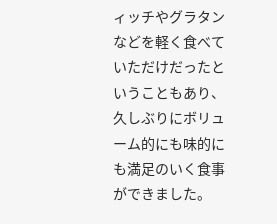ィッチやグラタンなどを軽く食べていただけだったということもあり、久しぶりにボリューム的にも味的にも満足のいく食事ができました。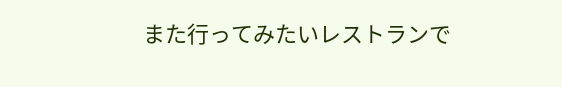また行ってみたいレストランで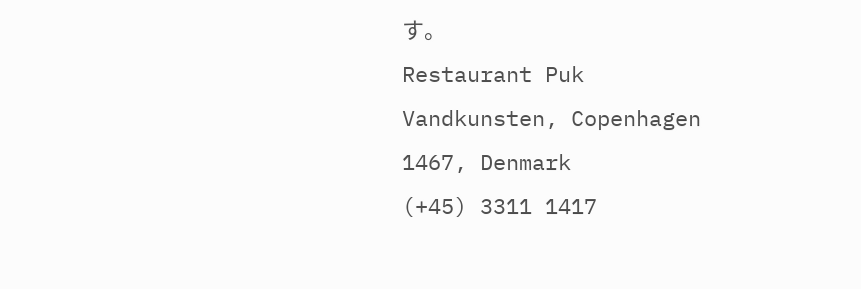す。
Restaurant Puk
Vandkunsten, Copenhagen 1467, Denmark
(+45) 3311 1417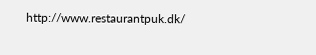http://www.restaurantpuk.dk/